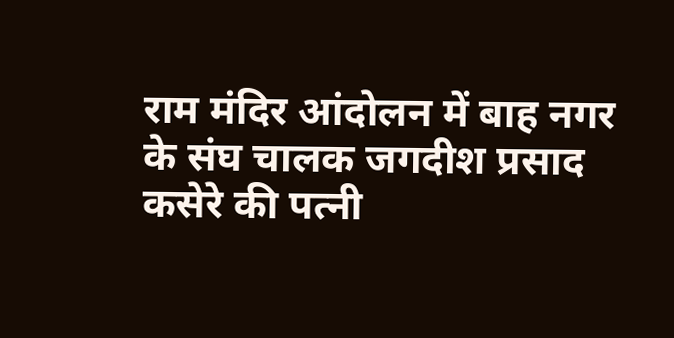राम मंदिर आंदोलन में बाह नगर के संघ चालक जगदीश प्रसाद कसेरे की पत्नी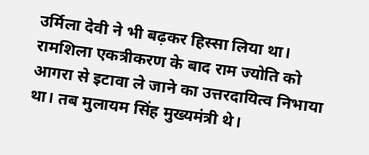उर्मिला देवी ने भी बढ़कर हिस्सा लिया था। रामशिला एकत्रीकरण के बाद राम ज्योति को आगरा से इटावा ले जाने का उत्तरदायित्व निभाया था। तब मुलायम सिंह मुख्यमंत्री थे।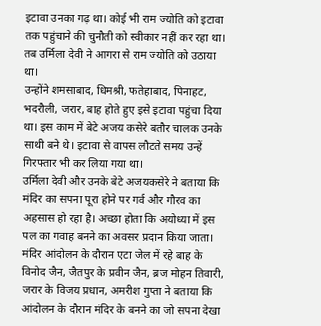इटावा उनका गढ़ था। कोई भी राम ज्योति को इटावा तक पहुंचाने की चुनौती को स्वीकार नहीं कर रहा था। तब उर्मिला देवी ने आगरा से राम ज्योति को उठाया था।
उन्होंने शमसाबाद, धिमश्री, फतेहाबाद, पिनाहट, भदरौली, जरार, बाह होते हुए इसे इटावा पहुंचा दिया था। इस काम में बेटे अजय कसेरे बतौर चालक उनके साथी बने थे। इटावा से वापस लौटते समय उन्हें गिरफ्तार भी कर लिया गया था।
उर्मिला देवी और उनके बेटे अजयकसेरे ने बताया कि मंदिर का सपना पूरा होने पर गर्व और गौरव का अहसास हो रहा है। अच्छा होता कि अयोध्या में इस पल का गवाह बनने का अवसर प्रदान किया जाता। मंदिर आंदोलन के दौरान एटा जेल में रहे बाह के विनोद जैन, जैतपुर के प्रवीन जैन, ब्रज मोहन तिवारी, जरार के विजय प्रधान, अमरीश गुप्ता ने बताया कि आंदोलन के दौरान मंदिर के बनने का जो सपना देखा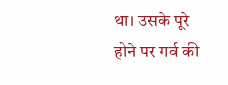था। उसके पूरे होने पर गर्व की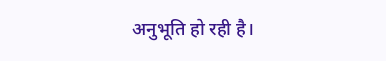अनुभूति हो रही है।